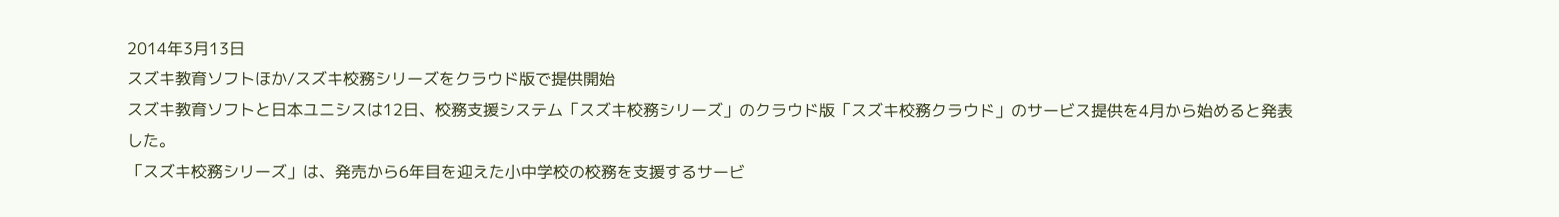2014年3月13日
スズキ教育ソフトほか/スズキ校務シリーズをクラウド版で提供開始
スズキ教育ソフトと日本ユニシスは12日、校務支援システム「スズキ校務シリーズ」のクラウド版「スズキ校務クラウド」のサービス提供を4月から始めると発表した。
「スズキ校務シリーズ」は、発売から6年目を迎えた小中学校の校務を支援するサービ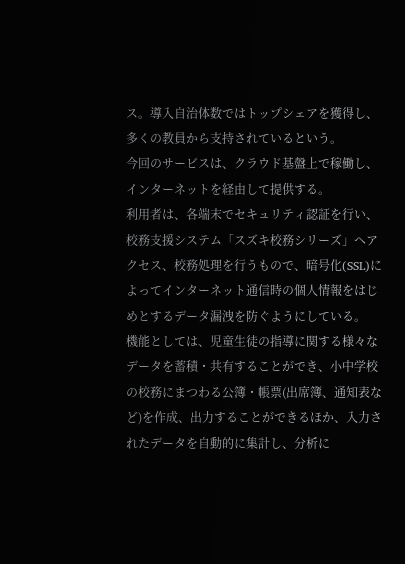ス。導入自治体数ではトップシェアを獲得し、多くの教員から支持されているという。
今回のサービスは、クラウド基盤上で稼働し、インターネットを経由して提供する。
利用者は、各端末でセキュリティ認証を行い、校務支援システム「スズキ校務シリーズ」へアクセス、校務処理を行うもので、暗号化(SSL)によってインターネット通信時の個人情報をはじめとするデータ漏洩を防ぐようにしている。
機能としては、児童生徒の指導に関する様々なデータを蓄積・共有することができ、小中学校の校務にまつわる公簿・帳票(出席簿、通知表など)を作成、出力することができるほか、入力されたデータを自動的に集計し、分析に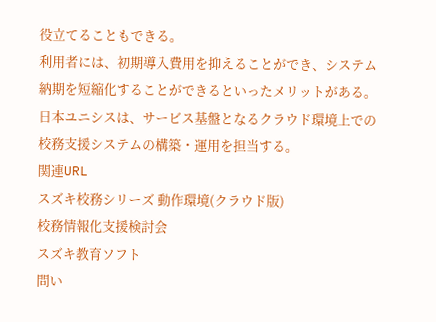役立てることもできる。
利用者には、初期導入費用を抑えることができ、システム納期を短縮化することができるといったメリットがある。
日本ユニシスは、サービス基盤となるクラウド環境上での校務支援システムの構築・運用を担当する。
関連URL
スズキ校務シリーズ 動作環境(クラウド版)
校務情報化支援検討会
スズキ教育ソフト
問い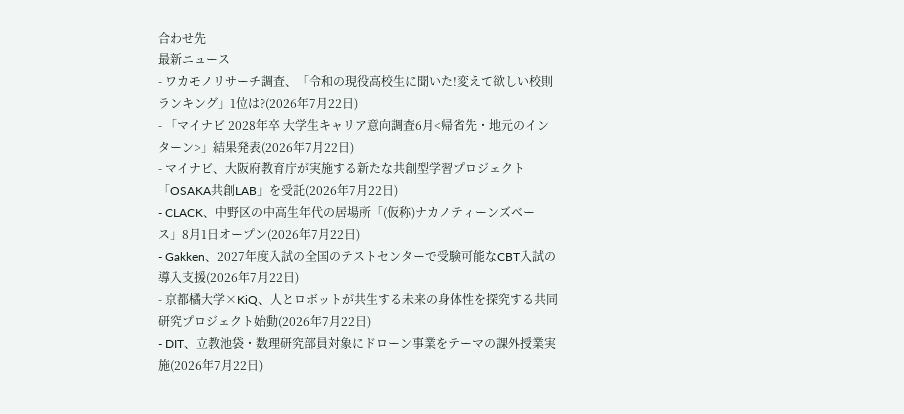合わせ先
最新ニュース
- ワカモノリサーチ調査、「令和の現役高校生に聞いた!変えて欲しい校則ランキング」1位は?(2026年7月22日)
- 「マイナビ 2028年卒 大学生キャリア意向調査6月<帰省先・地元のインターン>」結果発表(2026年7月22日)
- マイナビ、大阪府教育庁が実施する新たな共創型学習プロジェクト「OSAKA共創LAB」を受託(2026年7月22日)
- CLACK、中野区の中高生年代の居場所「(仮称)ナカノティーンズベース」8月1日オープン(2026年7月22日)
- Gakken、2027年度入試の全国のテストセンターで受験可能なCBT入試の導入支援(2026年7月22日)
- 京都橘大学×KiQ、人とロボットが共生する未来の身体性を探究する共同研究プロジェクト始動(2026年7月22日)
- DIT、立教池袋・数理研究部員対象にドローン事業をテーマの課外授業実施(2026年7月22日)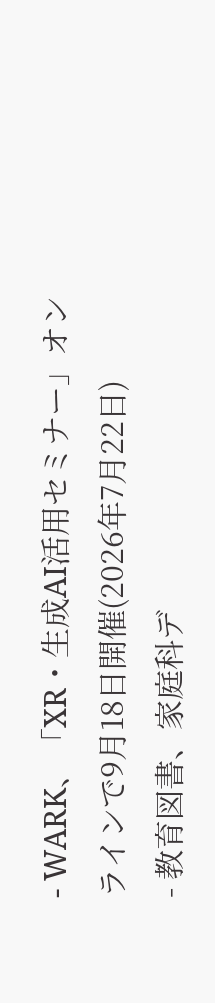- WARK、「XR・生成AI活用セミナー」オンラインで9月18日開催(2026年7月22日)
- 教育図書、家庭科デ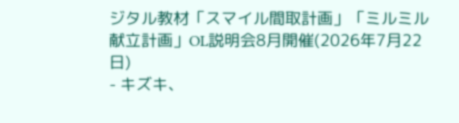ジタル教材「スマイル間取計画」「ミルミル献立計画」OL説明会8月開催(2026年7月22日)
- キズキ、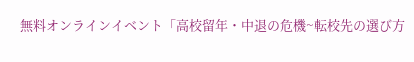無料オンラインイベント「高校留年・中退の危機~転校先の選び方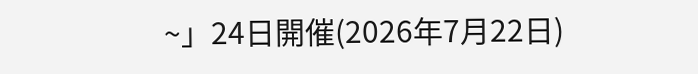~」24日開催(2026年7月22日)